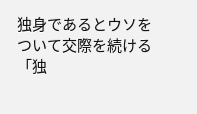独身であるとウソをついて交際を続ける「独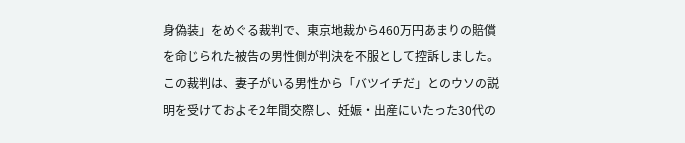身偽装」をめぐる裁判で、東京地裁から460万円あまりの賠償を命じられた被告の男性側が判決を不服として控訴しました。この裁判は、妻子がいる男性から「バツイチだ」とのウソの説明を受けておよそ2年間交際し、妊娠・出産にいたった30代の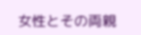女性とその両親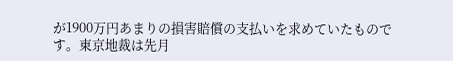が1900万円あまりの損害賠償の支払いを求めていたものです。東京地裁は先月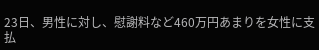23日、男性に対し、慰謝料など460万円あまりを女性に支払